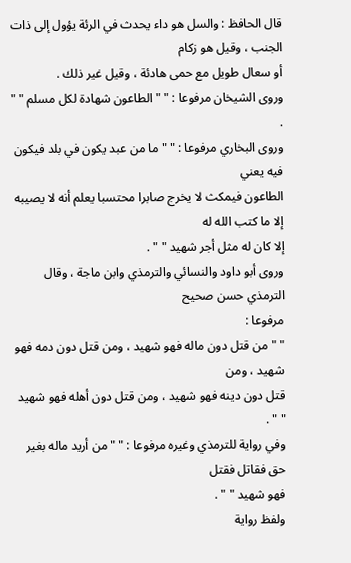قال الحافظ : والسل هو داء يحدث في الرئة يؤول إلى ذات الجنب ، وقيل هو زكام
أو سعال طويل مع حمى هادئة ، وقيل غير ذلك .
وروى الشيخان مرفوعا : " " الطاعون شهادة لكل مسلم " " .
وروى البخاري مرفوعا : " " ما من عبد يكون في بلد فيكون فيه يعني
الطاعون فيمكث لا يخرج صابرا محتسبا يعلم أنه لا يصيبه إلا ما كتب الله له
إلا كان له مثل أجر شهيد " " .
وروى أبو داود والنسائي والترمذي وابن ماجة ، وقال الترمذي حسن صحيح
مرفوعا :
" " من قتل دون ماله فهو شهيد ، ومن قتل دون دمه فهو شهيد ، ومن
قتل دون دينه فهو شهيد ، ومن قتل دون أهله فهو شهيد " " .
وفي رواية للترمذي وغيره مرفوعا : " " من أريد ماله بغير حق فقاتل فقتل
فهو شهيد " " .
ولفظ رواية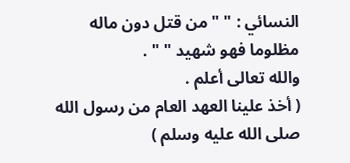النسائي : " " من قتل دون ماله مظلوما فهو شهيد " " .
والله تعالى أعلم .
( أخذ علينا العهد العام من رسول الله صلى الله عليه وسلم )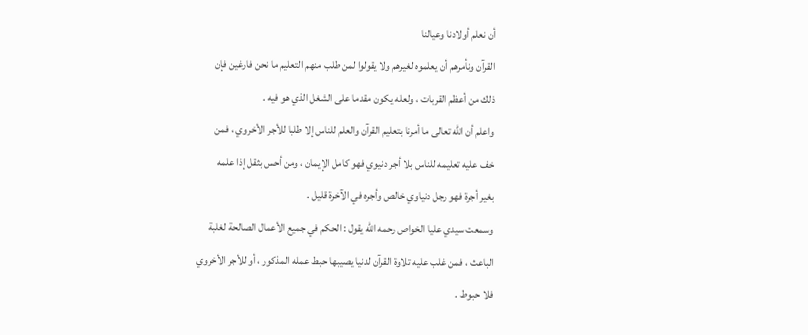أن نعلم أولادنا وعيالنا
القرآن ونأمرهم أن يعلموه لغيرهم ولا يقولوا لمن طلب منهم التعليم ما نحن فارغين فإن
ذلك من أعظم القربات ، ولعله يكون مقدما على الشغل الذي هو فيه .
واعلم أن الله تعالى ما أمرنا بتعليم القرآن والعلم للناس إلا طلبا للأجر الأخروي ، فمن
خف عليه تعليمه للناس بلا أجر دنيوي فهو كامل الإيمان ، ومن أحس بثقل إذا علمه
بغير أجرة فهو رجل دنياوي خالص وأجره في الآخرة قليل .
وسمعت سيدي عليا الخواص رحمه الله يقول : الحكم في جميع الأعمال الصالحة لغلبة
الباعث ، فمن غلب عليه تلاوة القرآن لدنيا يصيبها حبط عمله المذكور ، أو للأجر الأخروي
فلا حبوط .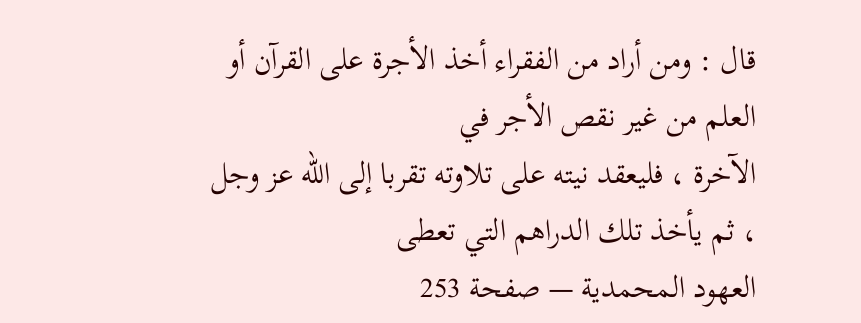قال : ومن أراد من الفقراء أخذ الأجرة على القرآن أو العلم من غير نقص الأجر في
الآخرة ، فليعقد نيته على تلاوته تقربا إلى الله عز وجل ، ثم يأخذ تلك الدراهم التي تعطى
العهود المحمدية — صفحة 253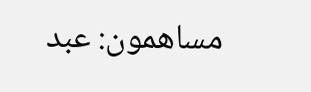مساهمون: عبد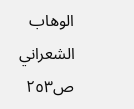الوهاب الشعراني
ص٢٥٣